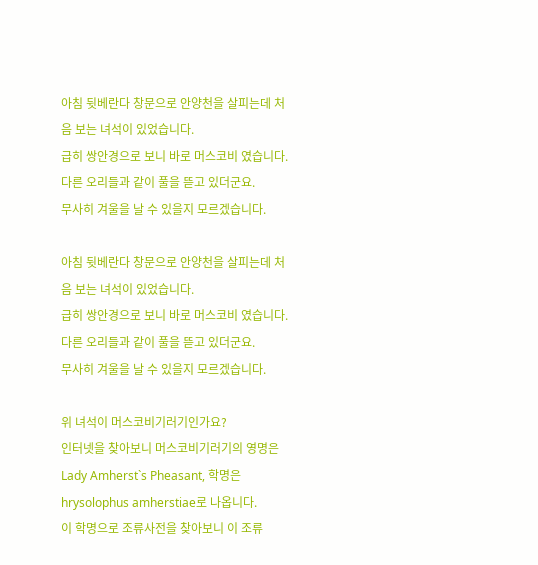아침 뒷베란다 창문으로 안양천을 살피는데 처음 보는 녀석이 있었습니다.
급히 쌍안경으로 보니 바로 머스코비 였습니다. 다른 오리들과 같이 풀을 뜯고 있더군요.
무사히 겨울을 날 수 있을지 모르겠습니다.

아침 뒷베란다 창문으로 안양천을 살피는데 처음 보는 녀석이 있었습니다.
급히 쌍안경으로 보니 바로 머스코비 였습니다. 다른 오리들과 같이 풀을 뜯고 있더군요.
무사히 겨울을 날 수 있을지 모르겠습니다.

위 녀석이 머스코비기러기인가요?
인터넷을 찾아보니 머스코비기러기의 영명은 Lady Amherst`s Pheasant, 학명은 hrysolophus amherstiae로 나옵니다.
이 학명으로 조류사전을 찾아보니 이 조류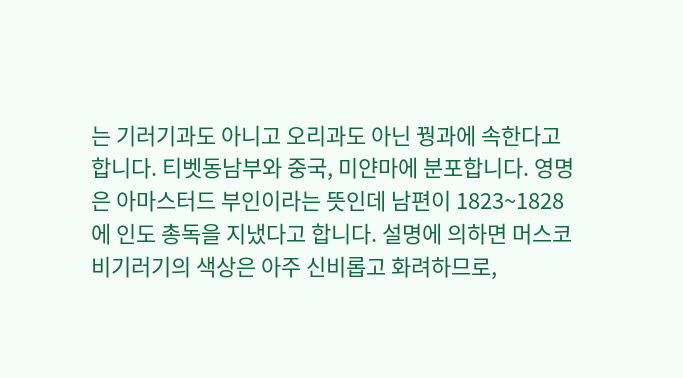는 기러기과도 아니고 오리과도 아닌 꿩과에 속한다고 합니다. 티벳동남부와 중국, 미얀마에 분포합니다. 영명은 아마스터드 부인이라는 뜻인데 남편이 1823~1828에 인도 총독을 지냈다고 합니다. 설명에 의하면 머스코비기러기의 색상은 아주 신비롭고 화려하므로,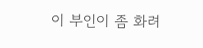이 부인이 좀 화려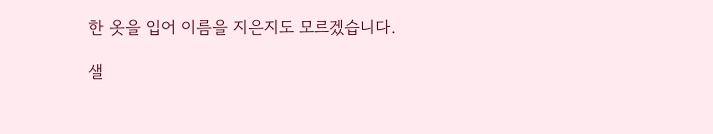한 옷을 입어 이름을 지은지도 모르겠습니다.

샐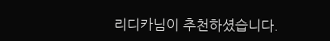리디카님이 추천하셨습니다.